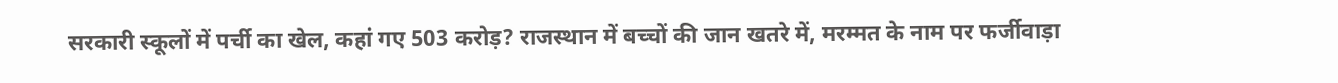सरकारी स्कूलों में पर्ची का खेल, कहां गए 503 करोड़? राजस्थान में बच्चों की जान खतरे में, मरम्मत के नाम पर फर्जीवाड़ा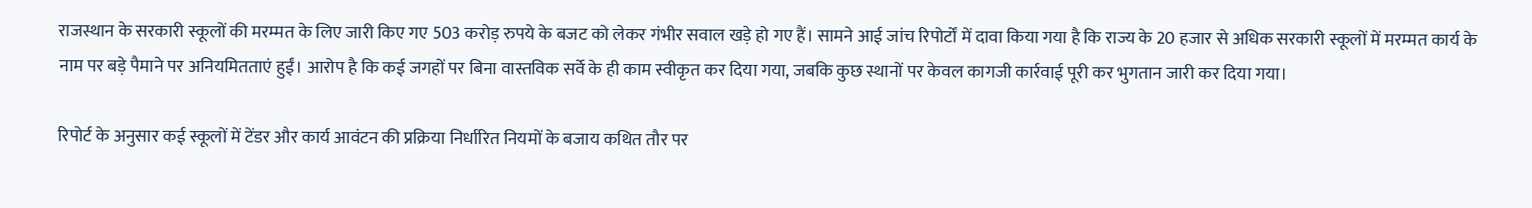राजस्थान के सरकारी स्कूलों की मरम्मत के लिए जारी किए गए 503 करोड़ रुपये के बजट को लेकर गंभीर सवाल खड़े हो गए हैं। सामने आई जांच रिपोर्टों में दावा किया गया है कि राज्य के 20 हजार से अधिक सरकारी स्कूलों में मरम्मत कार्य के नाम पर बड़े पैमाने पर अनियमितताएं हुईं। आरोप है कि कई जगहों पर बिना वास्तविक सर्वे के ही काम स्वीकृत कर दिया गया, जबकि कुछ स्थानों पर केवल कागजी कार्रवाई पूरी कर भुगतान जारी कर दिया गया।

रिपोर्ट के अनुसार कई स्कूलों में टेंडर और कार्य आवंटन की प्रक्रिया निर्धारित नियमों के बजाय कथित तौर पर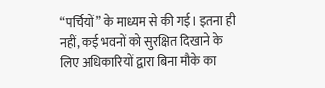“पर्चियों” के माध्यम से की गई। इतना ही नहीं, कई भवनों को सुरक्षित दिखाने के लिए अधिकारियों द्वारा बिना मौके का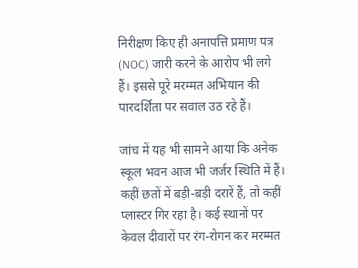निरीक्षण किए ही अनापत्ति प्रमाण पत्र (NOC) जारी करने के आरोप भी लगे हैं। इससे पूरे मरम्मत अभियान की पारदर्शिता पर सवाल उठ रहे हैं।

जांच में यह भी सामने आया कि अनेक स्कूल भवन आज भी जर्जर स्थिति में हैं। कहीं छतों में बड़ी-बड़ी दरारें हैं, तो कहीं प्लास्टर गिर रहा है। कई स्थानों पर केवल दीवारों पर रंग-रोगन कर मरम्मत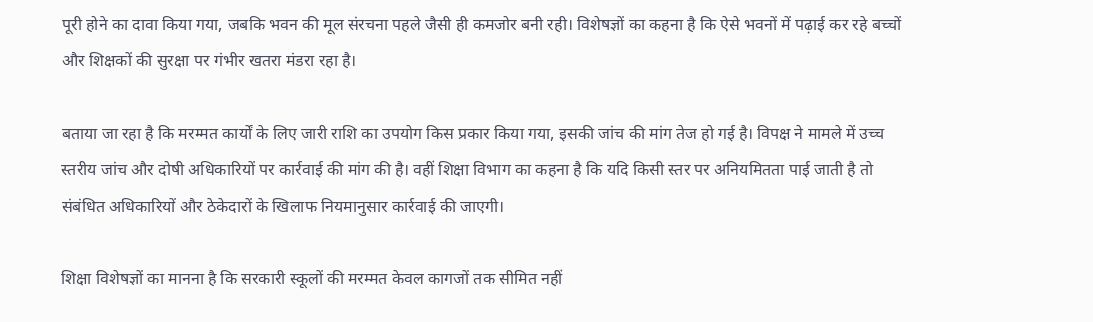पूरी होने का दावा किया गया, जबकि भवन की मूल संरचना पहले जैसी ही कमजोर बनी रही। विशेषज्ञों का कहना है कि ऐसे भवनों में पढ़ाई कर रहे बच्चों और शिक्षकों की सुरक्षा पर गंभीर खतरा मंडरा रहा है।

बताया जा रहा है कि मरम्मत कार्यों के लिए जारी राशि का उपयोग किस प्रकार किया गया, इसकी जांच की मांग तेज हो गई है। विपक्ष ने मामले में उच्च स्तरीय जांच और दोषी अधिकारियों पर कार्रवाई की मांग की है। वहीं शिक्षा विभाग का कहना है कि यदि किसी स्तर पर अनियमितता पाई जाती है तो संबंधित अधिकारियों और ठेकेदारों के खिलाफ नियमानुसार कार्रवाई की जाएगी।

शिक्षा विशेषज्ञों का मानना है कि सरकारी स्कूलों की मरम्मत केवल कागजों तक सीमित नहीं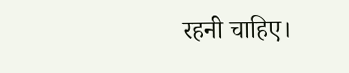रहनी चाहिए।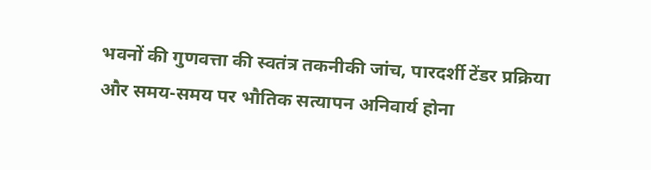भवनों की गुणवत्ता की स्वतंत्र तकनीकी जांच, पारदर्शी टेंडर प्रक्रिया और समय-समय पर भौतिक सत्यापन अनिवार्य होना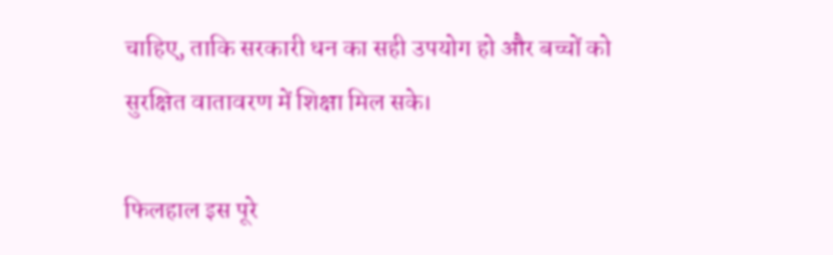चाहिए, ताकि सरकारी धन का सही उपयोग हो और बच्चों को सुरक्षित वातावरण में शिक्षा मिल सके।

फिलहाल इस पूरे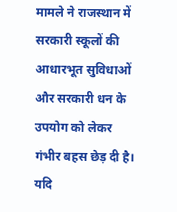मामले ने राजस्थान में सरकारी स्कूलों की आधारभूत सुविधाओं और सरकारी धन के उपयोग को लेकर गंभीर बहस छेड़ दी है। यदि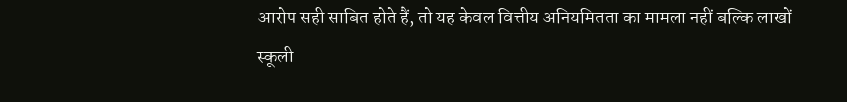आरोप सही साबित होते हैं, तो यह केवल वित्तीय अनियमितता का मामला नहीं बल्कि लाखों स्कूली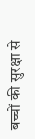बच्चों की सुरक्षा से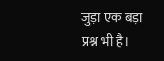जुड़ा एक बड़ा प्रश्न भी है।